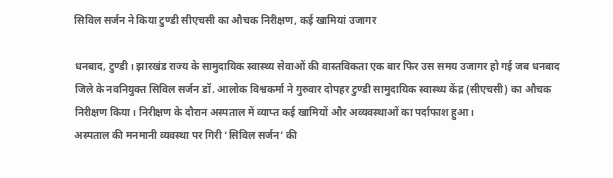सिविल सर्जन ने किया टुण्डी सीएचसी का औचक निरीक्षण, कई खामियां उजागर

धनबाद, टुण्डी। झारखंड राज्य के सामुदायिक स्वास्थ्य सेवाओं की वास्तविकता एक बार फिर उस समय उजागर हो गई जब धनबाद जिले के नवनियुक्त सिविल सर्जन डॉ. आलोक विश्वकर्मा ने गुरुवार दोपहर टुण्डी सामुदायिक स्वास्थ्य केंद्र (सीएचसी) का औचक निरीक्षण किया। निरीक्षण के दौरान अस्पताल में व्याप्त कई खामियों और अव्यवस्थाओं का पर्दाफाश हुआ।
अस्पताल की मनमानी व्यवस्था पर गिरी ‘सिविल सर्जन’ की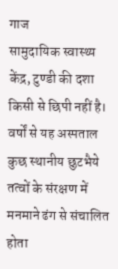गाज
सामुदायिक स्वास्थ्य केंद्र, टुण्डी की दशा किसी से छिपी नहीं है। वर्षों से यह अस्पताल कुछ स्थानीय छुटभैये तत्वों के संरक्षण में मनमाने ढंग से संचालित होता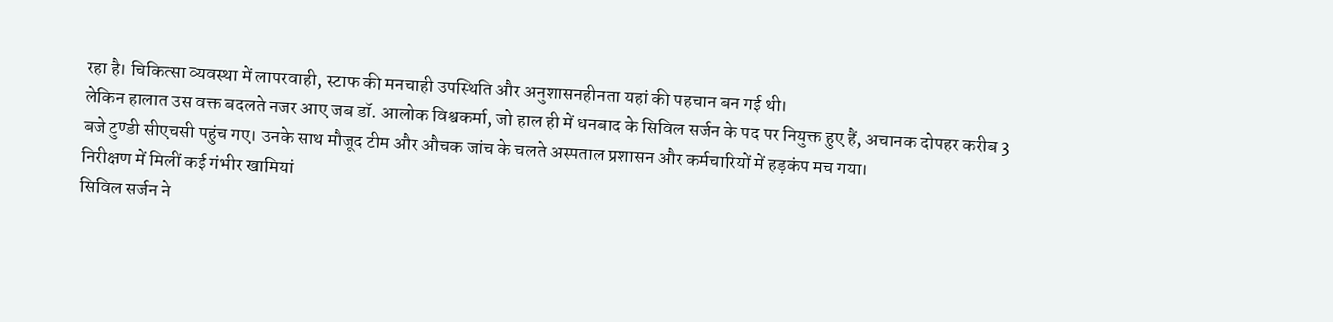रहा है। चिकित्सा व्यवस्था में लापरवाही, स्टाफ की मनचाही उपस्थिति और अनुशासनहीनता यहां की पहचान बन गई थी।
लेकिन हालात उस वक्त बदलते नजर आए जब डॉ. आलोक विश्वकर्मा, जो हाल ही में धनबाद के सिविल सर्जन के पद पर नियुक्त हुए हैं, अचानक दोपहर करीब 3 बजे टुण्डी सीएचसी पहुंच गए। उनके साथ मौजूद टीम और औचक जांच के चलते अस्पताल प्रशासन और कर्मचारियों में हड़कंप मच गया।
निरीक्षण में मिलीं कई गंभीर खामियां
सिविल सर्जन ने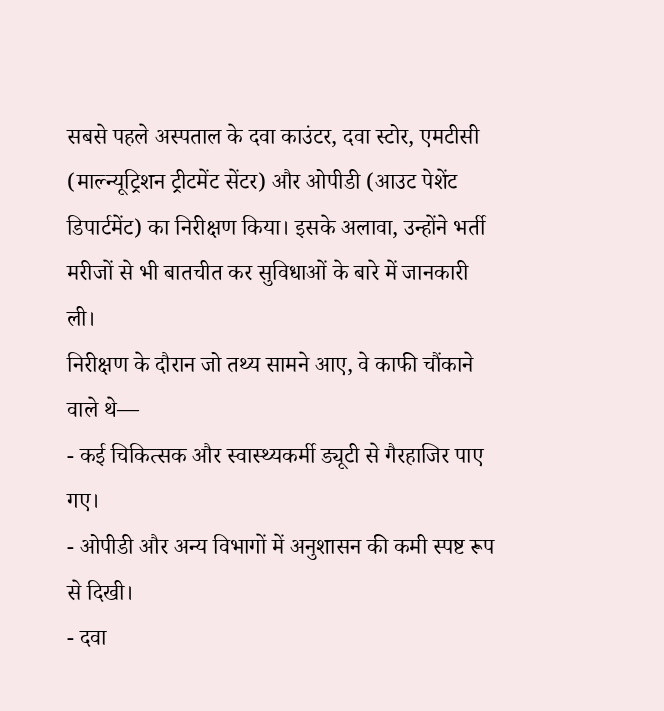सबसे पहले अस्पताल के दवा काउंटर, दवा स्टोर, एमटीसी (माल्न्यूट्रिशन ट्रीटमेंट सेंटर) और ओपीडी (आउट पेशेंट डिपार्टमेंट) का निरीक्षण किया। इसके अलावा, उन्होंने भर्ती मरीजों से भी बातचीत कर सुविधाओं के बारे में जानकारी ली।
निरीक्षण के दौरान जो तथ्य सामने आए, वे काफी चौंकाने वाले थे—
- कई चिकित्सक और स्वास्थ्यकर्मी ड्यूटी से गैरहाजिर पाए गए।
- ओपीडी और अन्य विभागों में अनुशासन की कमी स्पष्ट रूप से दिखी।
- दवा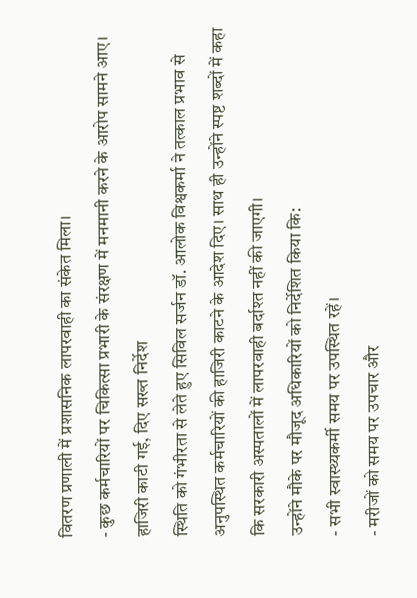वितरण प्रणाली में प्रशासनिक लापरवाही का संकेत मिला।
- कुछ कर्मचारियों पर चिकित्सा प्रभारी के संरक्षण में मनमानी करने के आरोप सामने आए।
हाजिरी काटी गई, दिए सख्त निर्देश
स्थिति को गंभीरता से लेते हुए सिविल सर्जन डॉ. आलोक विश्वकर्मा ने तत्काल प्रभाव से अनुपस्थित कर्मचारियों की हाजिरी काटने के आदेश दिए। साथ ही उन्होंने स्पष्ट शब्दों में कहा कि सरकारी अस्पतालों में लापरवाही बर्दाश्त नहीं की जाएगी।
उन्होंने मौके पर मौजूद अधिकारियों को निर्देशित किया कि:
- सभी स्वास्थ्यकर्मी समय पर उपस्थित रहें।
- मरीजों को समय पर उपचार और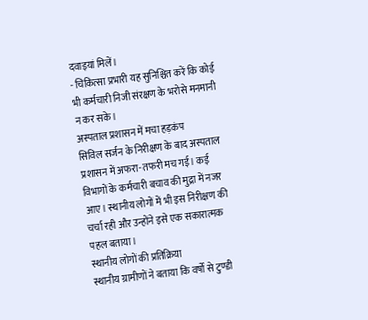दवाइयां मिलें।
- चिकित्सा प्रभारी यह सुनिश्चित करें कि कोई भी कर्मचारी निजी संरक्षण के भरोसे मनमानी न कर सके।
अस्पताल प्रशासन में मचा हड़कंप
सिविल सर्जन के निरीक्षण के बाद अस्पताल प्रशासन में अफरा-तफरी मच गई। कई विभागों के कर्मचारी बचाव की मुद्रा में नजर आए। स्थानीय लोगों में भी इस निरीक्षण की चर्चा रही और उन्होंने इसे एक सकारात्मक पहल बताया।
स्थानीय लोगों की प्रतिक्रिया
स्थानीय ग्रामीणों ने बताया कि वर्षों से टुण्डी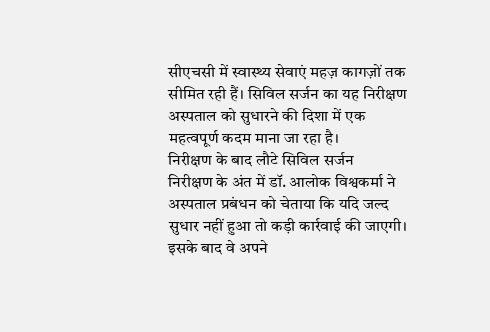सीएचसी में स्वास्थ्य सेवाएं महज़ कागज़ों तक सीमित रही हैं। सिविल सर्जन का यह निरीक्षण अस्पताल को सुधारने की दिशा में एक महत्वपूर्ण कदम माना जा रहा है।
निरीक्षण के बाद लौटे सिविल सर्जन
निरीक्षण के अंत में डॉ. आलोक विश्वकर्मा ने अस्पताल प्रबंधन को चेताया कि यदि जल्द सुधार नहीं हुआ तो कड़ी कार्रवाई की जाएगी। इसके बाद वे अपने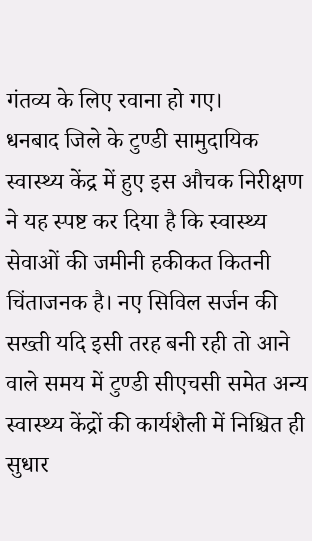गंतव्य के लिए रवाना हो गए।
धनबाद जिले के टुण्डी सामुदायिक स्वास्थ्य केंद्र में हुए इस औचक निरीक्षण ने यह स्पष्ट कर दिया है कि स्वास्थ्य सेवाओं की जमीनी हकीकत कितनी चिंताजनक है। नए सिविल सर्जन की सख्ती यदि इसी तरह बनी रही तो आने वाले समय में टुण्डी सीएचसी समेत अन्य स्वास्थ्य केंद्रों की कार्यशैली में निश्चित ही सुधार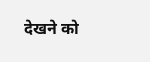देखने को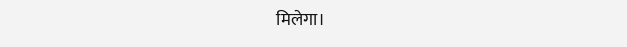मिलेगा।